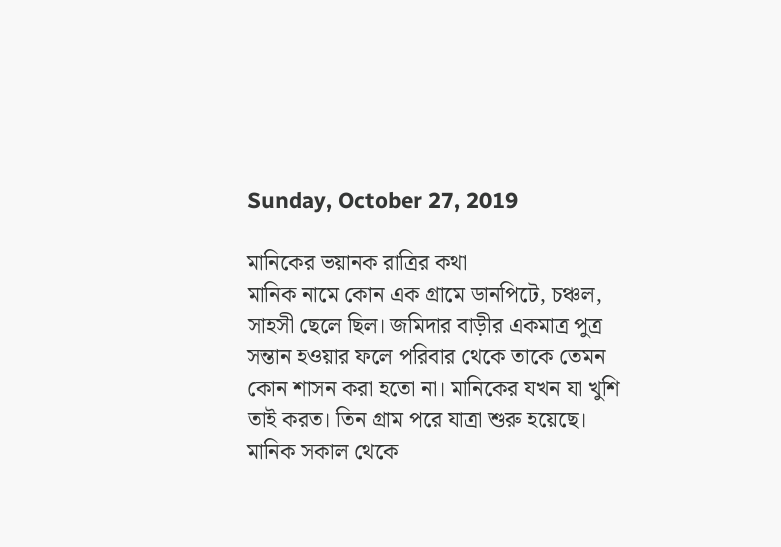Sunday, October 27, 2019

মানিকের ভয়ানক রাত্রির কথা
মানিক নামে কোন এক গ্রামে ডানপিটে, চঞ্চল, সাহসী ছেলে ছিল। জমিদার বাড়ীর একমাত্র পুত্র সন্তান হওয়ার ফলে পরিবার থেকে তাকে তেমন কোন শাসন করা হতো না। মানিকের যখন যা খুশি তাই করত। তিন গ্রাম পরে যাত্রা শুরু হয়েছে। মানিক সকাল থেকে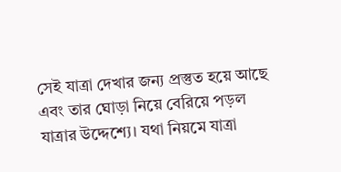সেই যাত্রা দেখার জন্য প্রস্তুত হয়ে আছে এবং তার ঘোড়া নিয়ে বেরিয়ে পড়ল যাত্রার উদ্দেশ্যে। যথা নিয়মে যাত্রা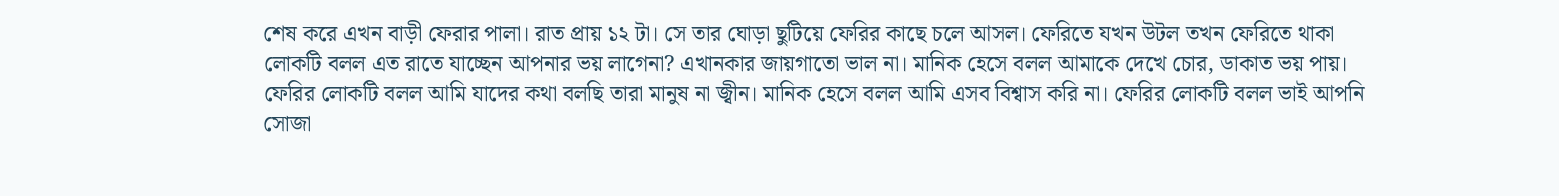শেষ করে এখন বাড়ী ফেরার পালা। রাত প্রায় ১২ টা। সে তার ঘোড়া ছুটিয়ে ফেরির কাছে চলে আসল। ফেরিতে যখন উটল তখন ফেরিতে থাকা লোকটি বলল এত রাতে যাচ্ছেন আপনার ভয় লাগেনা? এখানকার জায়গাতো ভাল না। মানিক হেসে বলল আমাকে দেখে চোর, ডাকাত ভয় পায়। ফেরির লোকটি বলল আমি যাদের কথা বলছি তারা মানুষ না জ্বীন। মানিক হেসে বলল আমি এসব বিশ্বাস করি না। ফেরির লোকটি বলল ভাই আপনি সোজা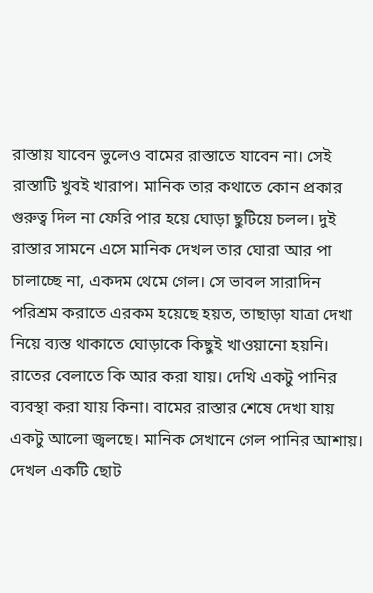রাস্তায় যাবেন ভুলেও বামের রাস্তাতে যাবেন না। সেই রাস্তাটি খুবই খারাপ। মানিক তার কথাতে কোন প্রকার গুরুত্ব দিল না ফেরি পার হয়ে ঘোড়া ছুটিয়ে চলল। দুই রাস্তার সামনে এসে মানিক দেখল তার ঘোরা আর পা চালাচ্ছে না, একদম থেমে গেল। সে ভাবল সারাদিন পরিশ্রম করাতে এরকম হয়েছে হয়ত, তাছাড়া যাত্রা দেখা নিয়ে ব্যস্ত থাকাতে ঘোড়াকে কিছুই খাওয়ানো হয়নি। রাতের বেলাতে কি আর করা যায়। দেখি একটু পানির ব্যবস্থা করা যায় কিনা। বামের রাস্তার শেষে দেখা যায় একটু আলো জ্বলছে। মানিক সেখানে গেল পানির আশায়। দেখল একটি ছোট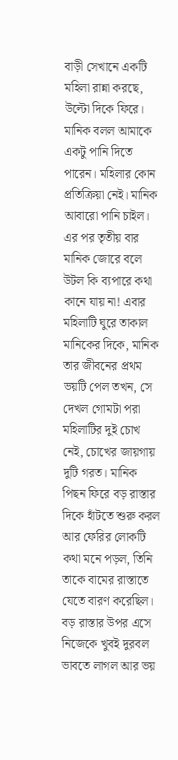বাড়ী সেখানে একটি মহিলা রান্না করছে, উল্টো দিকে ফিরে। মানিক বলল আমাকে একটু পানি দিতে পারেন। মহিলার কোন প্রতিক্রিয়া নেই। মানিক আবারো পানি চাইল। এর পর তৃতীয় বার মানিক জোরে বলে উটল কি ব্যপারে কথা কানে যায় না! এবার মহিলাটি ঘুরে তাকাল মানিকের দিকে, মানিক তার জীবনের প্রথম ভয়টি পেল তখন, সে দেখল গোমটা পরা মহিলাটির দুই চোখ নেই, চোখের জায়গায় দুটি গরত। মানিক পিছন ফিরে বড় রাস্তার দিকে হাঁটতে শুরু করল আর ফেরির লোকটি কথা মনে পড়ল, তিনি তাকে বামের রাস্তাতে যেতে বারণ করেছিল। বড় রাস্তার উপর এসে নিজেকে খুবই দুরবল ভাবতে লাগল আর ভয়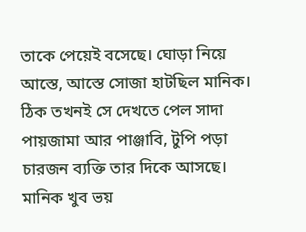তাকে পেয়েই বসেছে। ঘোড়া নিয়ে আস্তে, আস্তে সোজা হাটছিল মানিক। ঠিক তখনই সে দেখতে পেল সাদা পায়জামা আর পাঞ্জাবি, টুপি পড়া চারজন ব্যক্তি তার দিকে আসছে। মানিক খুব ভয়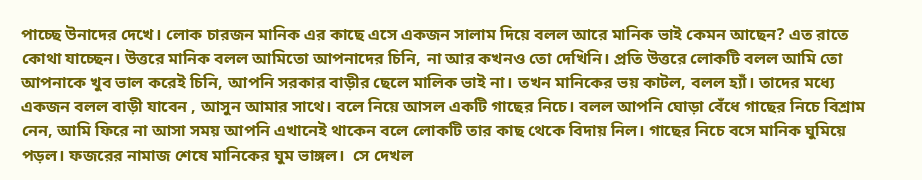পাচ্ছে উনাদের দেখে। লোক চারজন মানিক এর কাছে এসে একজন সালাম দিয়ে বলল আরে মানিক ভাই কেমন আছেন? এত রাতে কোথা যাচ্ছেন। উত্তরে মানিক বলল আমিতো আপনাদের চিনি, না আর কখনও তো দেখিনি। প্রতি উত্তরে লোকটি বলল আমি তো আপনাকে খুব ভাল করেই চিনি, আপনি সরকার বাড়ীর ছেলে মালিক ভাই না। তখন মানিকের ভয় কাটল, বলল হ্যাঁ। তাদের মধ্যে একজন বলল বাড়ী যাবেন , আসুন আমার সাথে। বলে নিয়ে আসল একটি গাছের নিচে। বলল আপনি ঘোড়া বেঁধে গাছের নিচে বিশ্রাম নেন, আমি ফিরে না আসা সময় আপনি এখানেই থাকেন বলে লোকটি তার কাছ থেকে বিদায় নিল। গাছের নিচে বসে মানিক ঘুমিয়ে পড়ল। ফজরের নামাজ শেষে মানিকের ঘুম ভাঙ্গল।  সে দেখল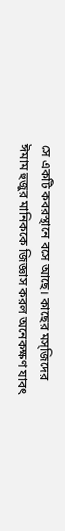সে একটি কবরস্থানে বসে আছে। কাছের মস্জিদের ঈমাম হুজুর মানিককে জিজ্ঞাস করল অনেকক্ষণ যাবৎ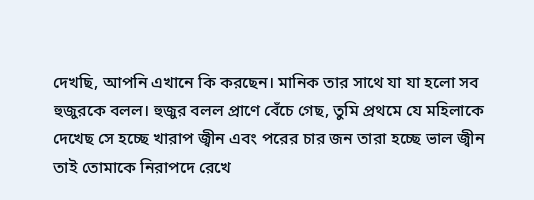দেখছি, আপনি এখানে কি করছেন। মানিক তার সাথে যা যা হলো সব হুজুরকে বলল। হুজুর বলল প্রাণে বেঁচে গেছ, তুমি প্রথমে যে মহিলাকে দেখেছ সে হচ্ছে খারাপ জ্বীন এবং পরের চার জন তারা হচ্ছে ভাল জ্বীন তাই তোমাকে নিরাপদে রেখে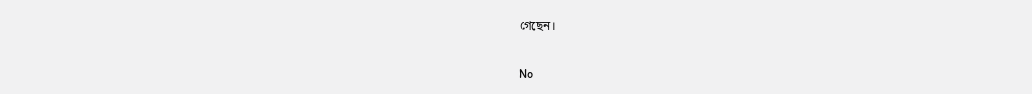গেছেন।

No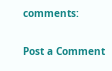comments:

Post a Comment